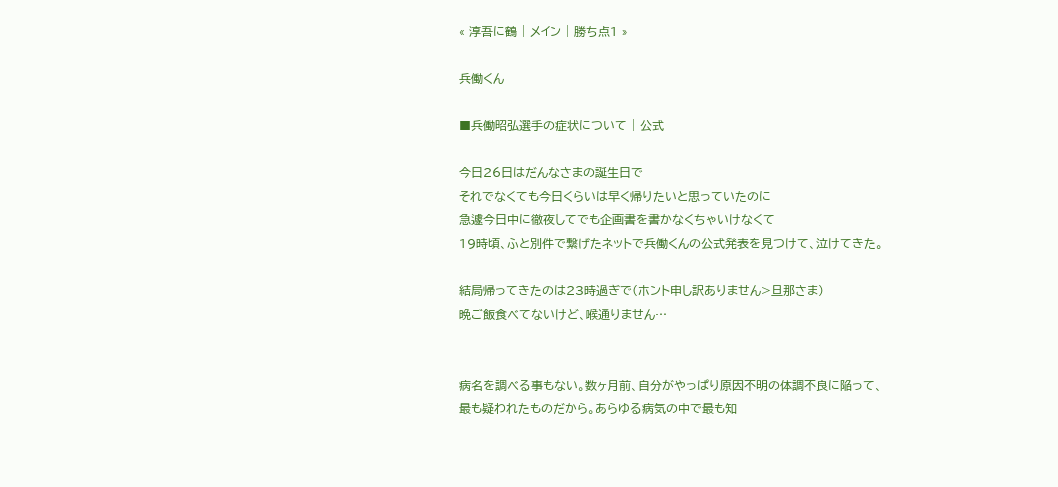« 淳吾に鶴 | メイン | 勝ち点1 »

兵働くん

■兵働昭弘選手の症状について | 公式

今日26日はだんなさまの誕生日で
それでなくても今日くらいは早く帰りたいと思っていたのに
急遽今日中に徹夜してでも企画書を書かなくちゃいけなくて
19時頃、ふと別件で繋げたネットで兵働くんの公式発表を見つけて、泣けてきた。

結局帰ってきたのは23時過ぎで(ホント申し訳ありません>旦那さま)
晩ご飯食べてないけど、喉通りません…


病名を調べる事もない。数ヶ月前、自分がやっぱり原因不明の体調不良に陥って、
最も疑われたものだから。あらゆる病気の中で最も知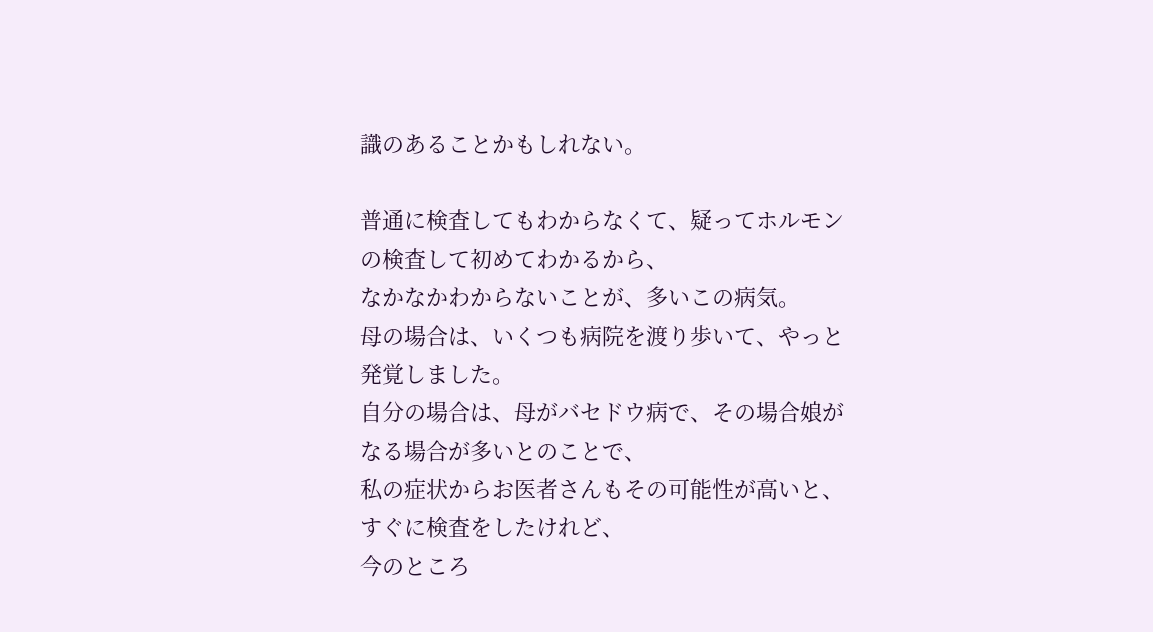識のあることかもしれない。

普通に検査してもわからなくて、疑ってホルモンの検査して初めてわかるから、
なかなかわからないことが、多いこの病気。
母の場合は、いくつも病院を渡り歩いて、やっと発覚しました。
自分の場合は、母がバセドウ病で、その場合娘がなる場合が多いとのことで、
私の症状からお医者さんもその可能性が高いと、すぐに検査をしたけれど、
今のところ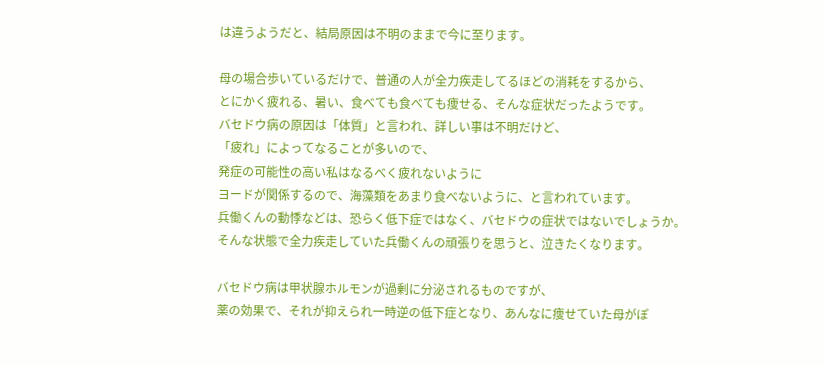は違うようだと、結局原因は不明のままで今に至ります。

母の場合歩いているだけで、普通の人が全力疾走してるほどの消耗をするから、
とにかく疲れる、暑い、食べても食べても痩せる、そんな症状だったようです。
バセドウ病の原因は「体質」と言われ、詳しい事は不明だけど、
「疲れ」によってなることが多いので、
発症の可能性の高い私はなるべく疲れないように
ヨードが関係するので、海藻類をあまり食べないように、と言われています。
兵働くんの動悸などは、恐らく低下症ではなく、バセドウの症状ではないでしょうか。
そんな状態で全力疾走していた兵働くんの頑張りを思うと、泣きたくなります。

バセドウ病は甲状腺ホルモンが過剰に分泌されるものですが、
薬の効果で、それが抑えられ一時逆の低下症となり、あんなに痩せていた母がぽ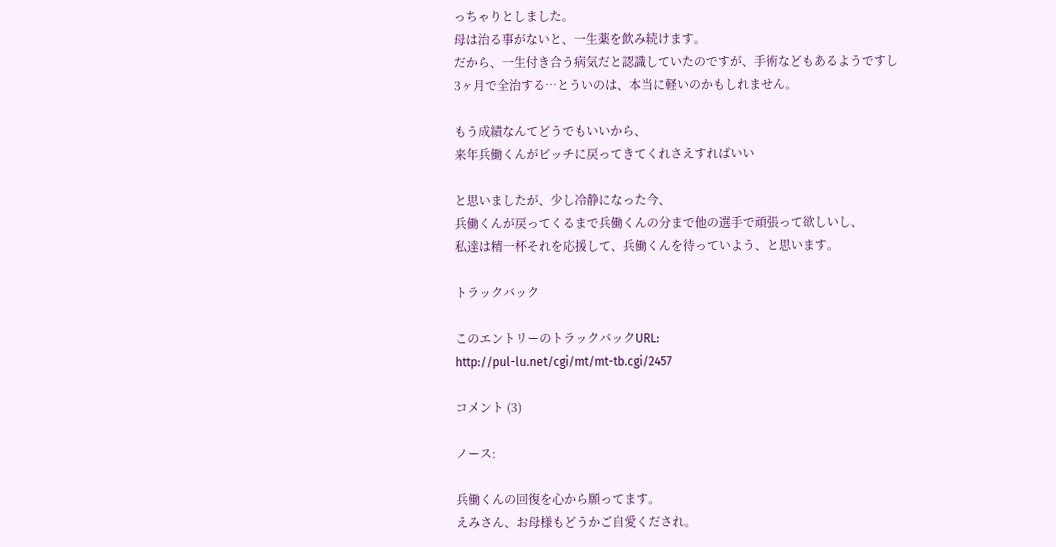っちゃりとしました。
母は治る事がないと、一生薬を飲み続けます。
だから、一生付き合う病気だと認識していたのですが、手術などもあるようですし
3ヶ月で全治する…とういのは、本当に軽いのかもしれません。

もう成績なんてどうでもいいから、
来年兵働くんがピッチに戻ってきてくれさえすればいい

と思いましたが、少し冷静になった今、
兵働くんが戻ってくるまで兵働くんの分まで他の選手で頑張って欲しいし、
私達は精一杯それを応援して、兵働くんを待っていよう、と思います。

トラックバック

このエントリーのトラックバックURL:
http://pul-lu.net/cgi/mt/mt-tb.cgi/2457

コメント (3)

ノース:

兵働くんの回復を心から願ってます。
えみさん、お母様もどうかご自愛くだされ。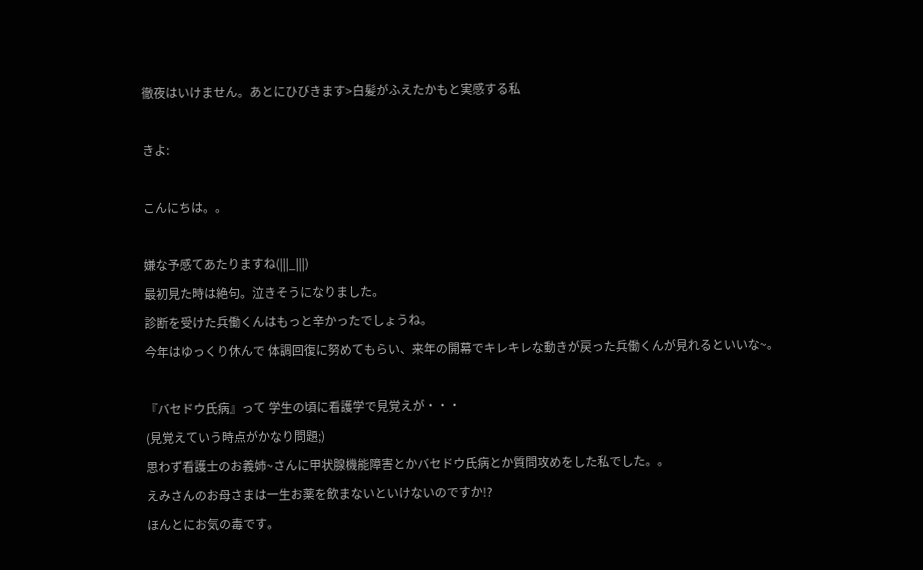徹夜はいけません。あとにひびきます>白髪がふえたかもと実感する私

きよ:

こんにちは。。

嫌な予感てあたりますね(|||_|||)
最初見た時は絶句。泣きそうになりました。
診断を受けた兵働くんはもっと辛かったでしょうね。
今年はゆっくり休んで 体調回復に努めてもらい、来年の開幕でキレキレな動きが戻った兵働くんが見れるといいな~。

『バセドウ氏病』って 学生の頃に看護学で見覚えが・・・
(見覚えていう時点がかなり問題;)
思わず看護士のお義姉~さんに甲状腺機能障害とかバセドウ氏病とか質問攻めをした私でした。。
えみさんのお母さまは一生お薬を飲まないといけないのですか!?
ほんとにお気の毒です。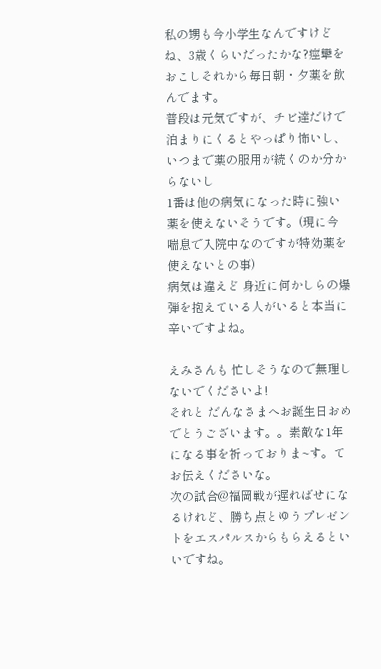私の甥も今小学生なんですけどね、3歳くらいだったかな?痙攣をおこしそれから毎日朝・夕薬を飲んでます。
普段は元気ですが、チビ達だけで泊まりにくるとやっぱり怖いし、いつまで薬の服用が続くのか分からないし
1番は他の病気になった時に強い薬を使えないそうです。(現に今喘息で入院中なのですが特効薬を使えないとの事)
病気は違えど 身近に何かしらの爆弾を抱えている人がいると本当に辛いですよね。

えみさんも 忙しそうなので無理しないでくださいよ!
それと だんなさまへお誕生日おめでとうございます。。素敵な1年になる事を祈っておりま~す。てお伝えくださいな。
次の試合@福岡戦が遅ればせになるけれど、勝ち点とゆうプレゼントをエスパルスからもらえるといいですね。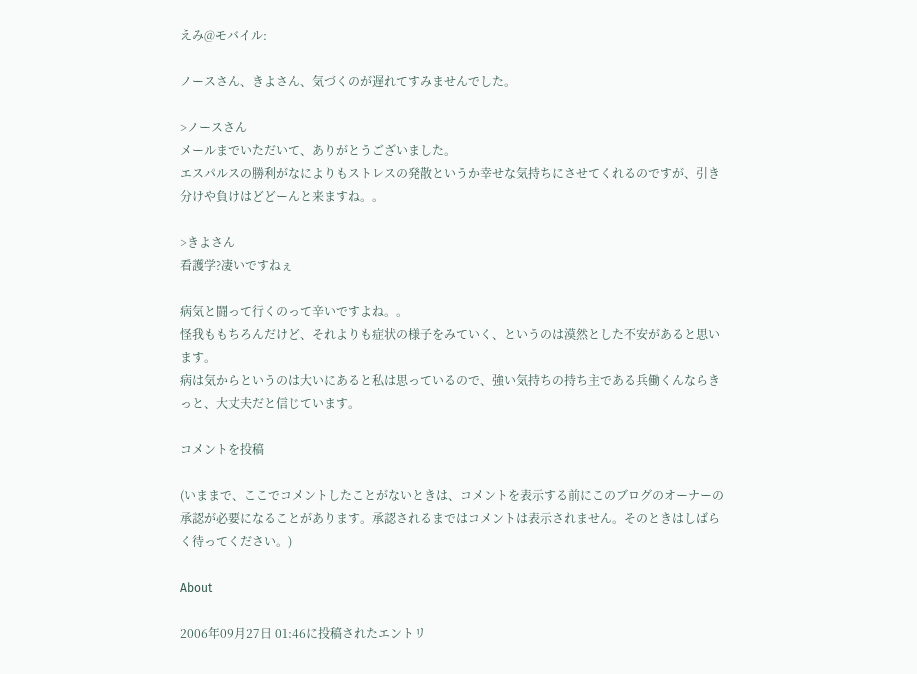えみ@モバイル:

ノースさん、きよさん、気づくのが遅れてすみませんでした。

>ノースさん
メールまでいただいて、ありがとうございました。
エスパルスの勝利がなによりもストレスの発散というか幸せな気持ちにさせてくれるのですが、引き分けや負けはどどーんと来ますね。。

>きよさん
看護学?凄いですねぇ

病気と闘って行くのって辛いですよね。。
怪我ももちろんだけど、それよりも症状の様子をみていく、というのは漠然とした不安があると思います。
病は気からというのは大いにあると私は思っているので、強い気持ちの持ち主である兵働くんならきっと、大丈夫だと信じています。

コメントを投稿

(いままで、ここでコメントしたことがないときは、コメントを表示する前にこのブログのオーナーの承認が必要になることがあります。承認されるまではコメントは表示されません。そのときはしばらく待ってください。)

About

2006年09月27日 01:46に投稿されたエントリ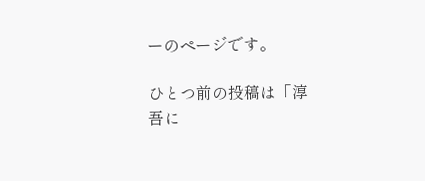ーのページです。

ひとつ前の投稿は「淳吾に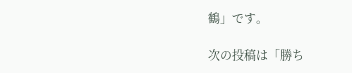鶴」です。

次の投稿は「勝ち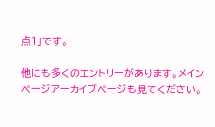点1」です。

他にも多くのエントリーがあります。メインページアーカイブページも見てください。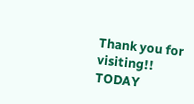Thank you for visiting!!
TODAY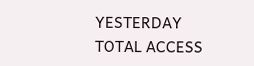YESTERDAY
TOTAL ACCESS